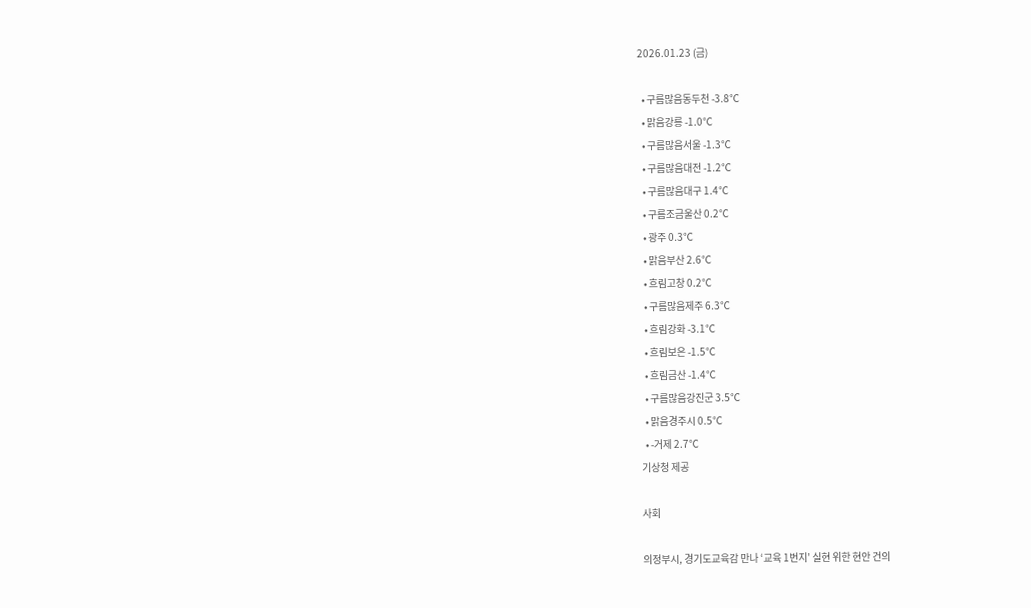2026.01.23 (금)

  • 구름많음동두천 -3.8℃
  • 맑음강릉 -1.0℃
  • 구름많음서울 -1.3℃
  • 구름많음대전 -1.2℃
  • 구름많음대구 1.4℃
  • 구름조금울산 0.2℃
  • 광주 0.3℃
  • 맑음부산 2.6℃
  • 흐림고창 0.2℃
  • 구름많음제주 6.3℃
  • 흐림강화 -3.1℃
  • 흐림보은 -1.5℃
  • 흐림금산 -1.4℃
  • 구름많음강진군 3.5℃
  • 맑음경주시 0.5℃
  • -거제 2.7℃
기상청 제공

사회

의정부시, 경기도교육감 만나 ‘교육 1번지’ 실현 위한 현안 건의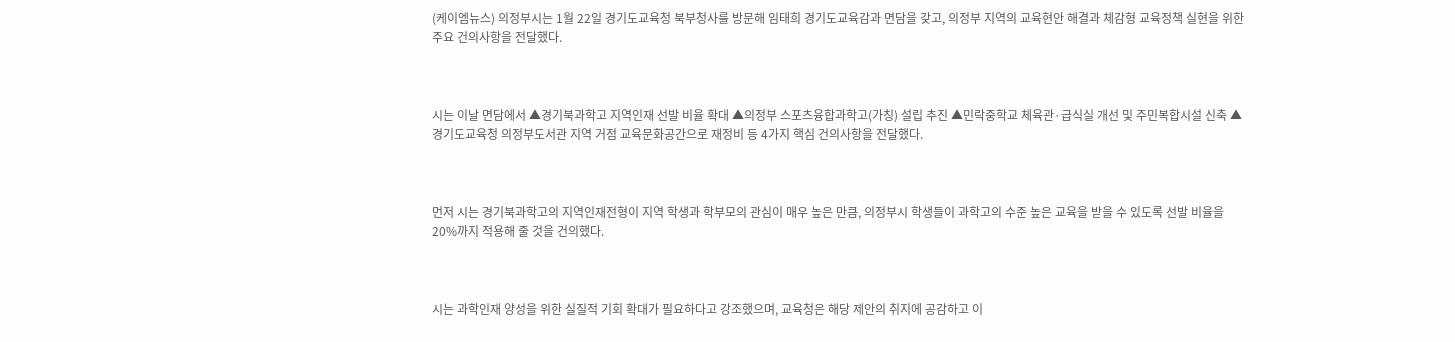(케이엠뉴스) 의정부시는 1월 22일 경기도교육청 북부청사를 방문해 임태희 경기도교육감과 면담을 갖고, 의정부 지역의 교육현안 해결과 체감형 교육정책 실현을 위한 주요 건의사항을 전달했다.



시는 이날 면담에서 ▲경기북과학고 지역인재 선발 비율 확대 ▲의정부 스포츠융합과학고(가칭) 설립 추진 ▲민락중학교 체육관·급식실 개선 및 주민복합시설 신축 ▲경기도교육청 의정부도서관 지역 거점 교육문화공간으로 재정비 등 4가지 핵심 건의사항을 전달했다.



먼저 시는 경기북과학고의 지역인재전형이 지역 학생과 학부모의 관심이 매우 높은 만큼, 의정부시 학생들이 과학고의 수준 높은 교육을 받을 수 있도록 선발 비율을 20%까지 적용해 줄 것을 건의했다.



시는 과학인재 양성을 위한 실질적 기회 확대가 필요하다고 강조했으며, 교육청은 해당 제안의 취지에 공감하고 이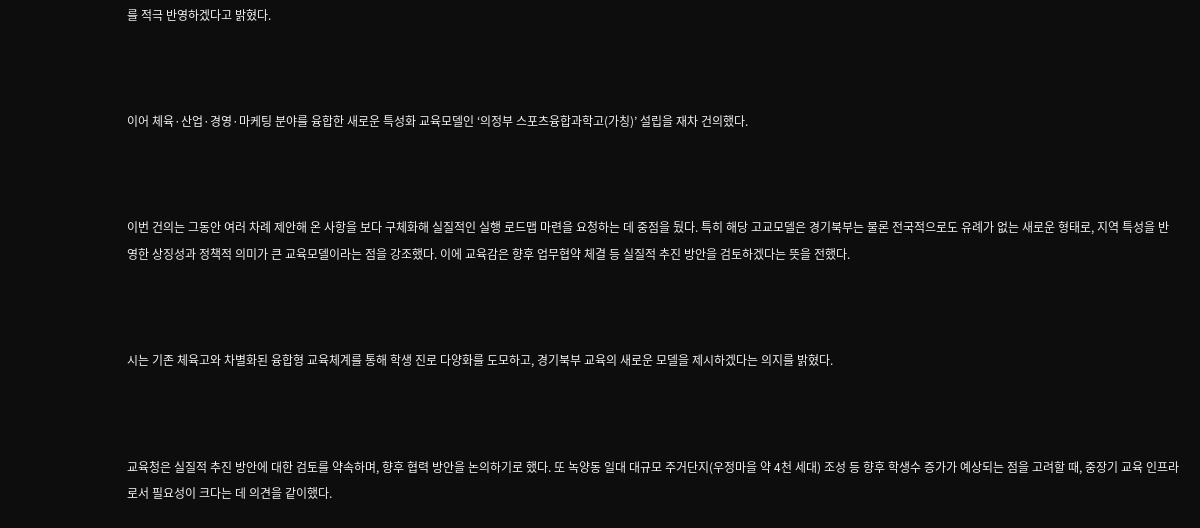를 적극 반영하겠다고 밝혔다.



이어 체육·산업·경영·마케팅 분야를 융합한 새로운 특성화 교육모델인 ‘의정부 스포츠융합과학고(가칭)’ 설립을 재차 건의했다.



이번 건의는 그동안 여러 차례 제안해 온 사항을 보다 구체화해 실질적인 실행 로드맵 마련을 요청하는 데 중점을 뒀다. 특히 해당 고교모델은 경기북부는 물론 전국적으로도 유례가 없는 새로운 형태로, 지역 특성을 반영한 상징성과 정책적 의미가 큰 교육모델이라는 점을 강조했다. 이에 교육감은 향후 업무협약 체결 등 실질적 추진 방안을 검토하겠다는 뜻을 전했다.



시는 기존 체육고와 차별화된 융합형 교육체계를 통해 학생 진로 다양화를 도모하고, 경기북부 교육의 새로운 모델을 제시하겠다는 의지를 밝혔다.



교육청은 실질적 추진 방안에 대한 검토를 약속하며, 향후 협력 방안을 논의하기로 했다. 또 녹양동 일대 대규모 주거단지(우정마을 약 4천 세대) 조성 등 향후 학생수 증가가 예상되는 점을 고려할 때, 중장기 교육 인프라로서 필요성이 크다는 데 의견을 같이했다.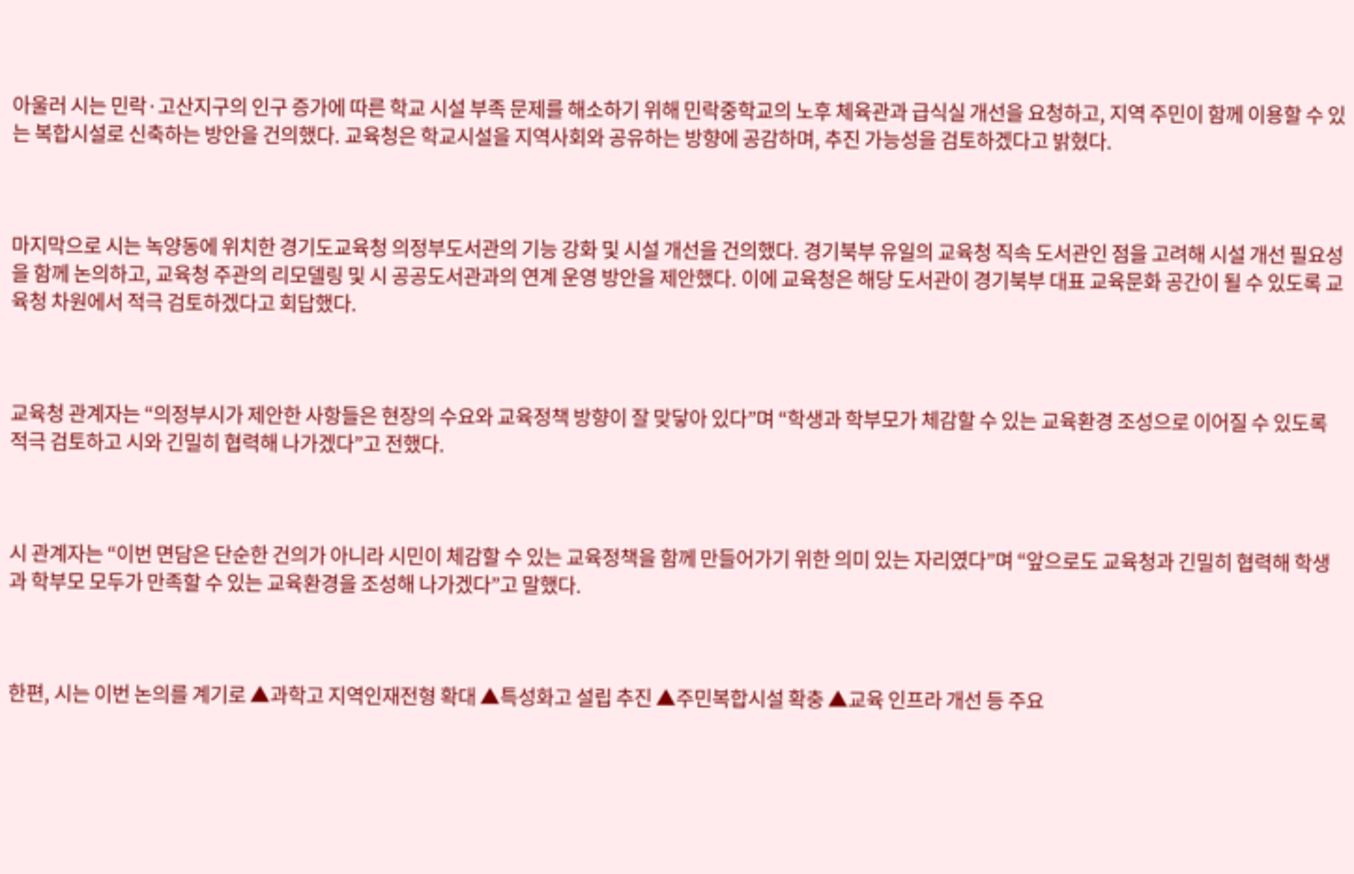아울러 시는 민락·고산지구의 인구 증가에 따른 학교 시설 부족 문제를 해소하기 위해 민락중학교의 노후 체육관과 급식실 개선을 요청하고, 지역 주민이 함께 이용할 수 있는 복합시설로 신축하는 방안을 건의했다. 교육청은 학교시설을 지역사회와 공유하는 방향에 공감하며, 추진 가능성을 검토하겠다고 밝혔다.



마지막으로 시는 녹양동에 위치한 경기도교육청 의정부도서관의 기능 강화 및 시설 개선을 건의했다. 경기북부 유일의 교육청 직속 도서관인 점을 고려해 시설 개선 필요성을 함께 논의하고, 교육청 주관의 리모델링 및 시 공공도서관과의 연계 운영 방안을 제안했다. 이에 교육청은 해당 도서관이 경기북부 대표 교육문화 공간이 될 수 있도록 교육청 차원에서 적극 검토하겠다고 회답했다.



교육청 관계자는 “의정부시가 제안한 사항들은 현장의 수요와 교육정책 방향이 잘 맞닿아 있다”며 “학생과 학부모가 체감할 수 있는 교육환경 조성으로 이어질 수 있도록 적극 검토하고 시와 긴밀히 협력해 나가겠다”고 전했다.



시 관계자는 “이번 면담은 단순한 건의가 아니라 시민이 체감할 수 있는 교육정책을 함께 만들어가기 위한 의미 있는 자리였다”며 “앞으로도 교육청과 긴밀히 협력해 학생과 학부모 모두가 만족할 수 있는 교육환경을 조성해 나가겠다”고 말했다.



한편, 시는 이번 논의를 계기로 ▲과학고 지역인재전형 확대 ▲특성화고 설립 추진 ▲주민복합시설 확충 ▲교육 인프라 개선 등 주요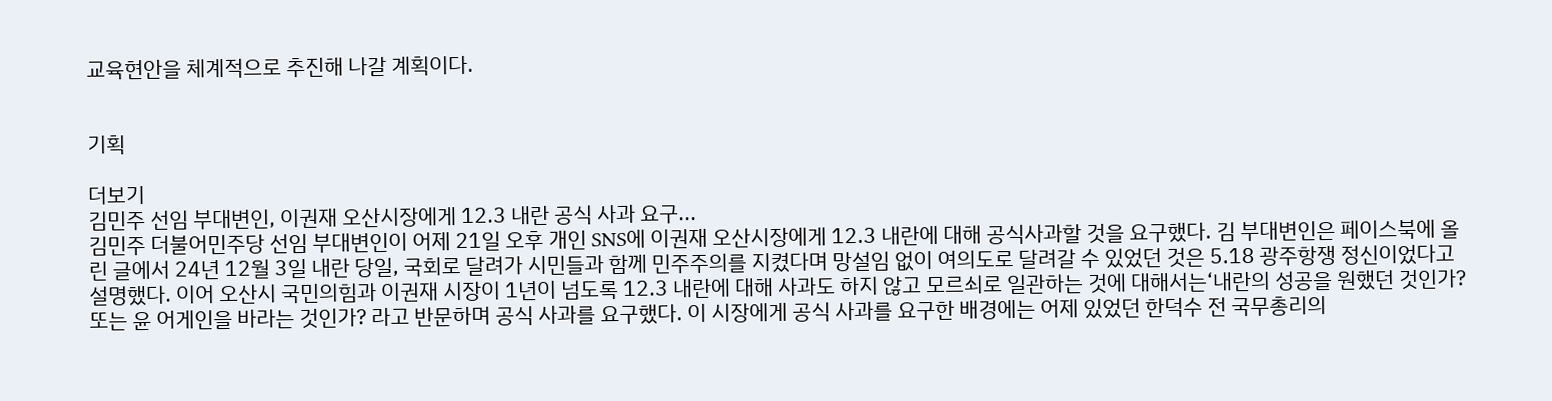교육현안을 체계적으로 추진해 나갈 계획이다.


기획

더보기
김민주 선임 부대변인, 이권재 오산시장에게 12.3 내란 공식 사과 요구...
김민주 더불어민주당 선임 부대변인이 어제 21일 오후 개인 SNS에 이권재 오산시장에게 12.3 내란에 대해 공식사과할 것을 요구했다. 김 부대변인은 페이스북에 올린 글에서 24년 12월 3일 내란 당일, 국회로 달려가 시민들과 함께 민주주의를 지켰다며 망설임 없이 여의도로 달려갈 수 있었던 것은 5.18 광주항쟁 정신이었다고 설명했다. 이어 오산시 국민의힘과 이권재 시장이 1년이 넘도록 12.3 내란에 대해 사과도 하지 않고 모르쇠로 일관하는 것에 대해서는‘내란의 성공을 원했던 것인가? 또는 윤 어게인을 바라는 것인가? 라고 반문하며 공식 사과를 요구했다. 이 시장에게 공식 사과를 요구한 배경에는 어제 있었던 한덕수 전 국무총리의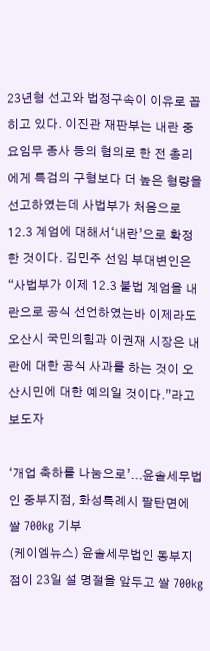23년형 선고와 법정구속이 이유로 꼽히고 있다. 이진관 재판부는 내란 중요임무 종사 등의 혐의로 한 전 총리에게 특검의 구형보다 더 높은 형량을 선고하였는데 사법부가 처음으로 12.3 계엄에 대해서‘내란’으로 확정한 것이다. 김민주 선임 부대변인은 “사법부가 이제 12.3 불법 계엄을 내란으로 공식 선언하였는바 이제라도 오산시 국민의힘과 이권재 시장은 내란에 대한 공식 사과를 하는 것이 오산시민에 대한 예의일 것이다.”라고 보도자

‘개업 축하를 나눔으로’...윤솔세무법인 중부지점, 화성특례시 팔탄면에 쌀 700kg 기부
(케이엠뉴스) 윤솔세무법인 동부지점이 23일 설 명절을 앞두고 쌀 700kg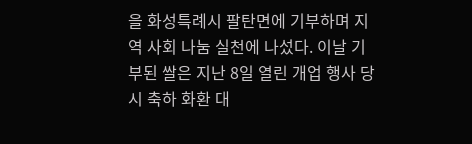을 화성특례시 팔탄면에 기부하며 지역 사회 나눔 실천에 나섰다. 이날 기부된 쌀은 지난 8일 열린 개업 행사 당시 축하 화환 대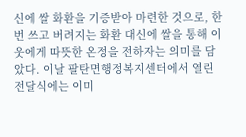신에 쌀 화환을 기증받아 마련한 것으로, 한번 쓰고 버려지는 화환 대신에 쌀을 통해 이웃에게 따뜻한 온정을 전하자는 의미를 담았다. 이날 팔탄면행정복지센터에서 열린 전달식에는 이미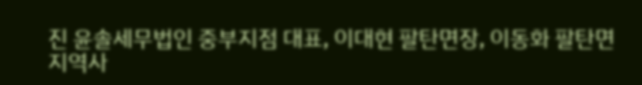진 윤솔세무법인 중부지점 대표, 이대현 팔탄면장, 이동화 팔탄면 지역사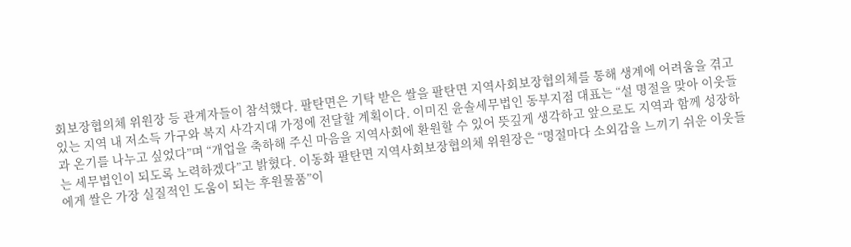회보장협의체 위원장 등 관계자들이 참석했다. 팔탄면은 기탁 받은 쌀을 팔탄면 지역사회보장협의체를 통해 생계에 어려움을 겪고 있는 지역 내 저소득 가구와 복지 사각지대 가정에 전달할 계획이다. 이미진 윤솔세무법인 동부지점 대표는 “설 명절을 맞아 이웃들과 온기를 나누고 싶었다”며 “개업을 축하해 주신 마음을 지역사회에 환원할 수 있어 뜻깊게 생각하고 앞으로도 지역과 함께 성장하는 세무법인이 되도록 노력하겠다”고 밝혔다. 이동화 팔탄면 지역사회보장협의체 위원장은 “명절마다 소외감을 느끼기 쉬운 이웃들에게 쌀은 가장 실질적인 도움이 되는 후원물품”이